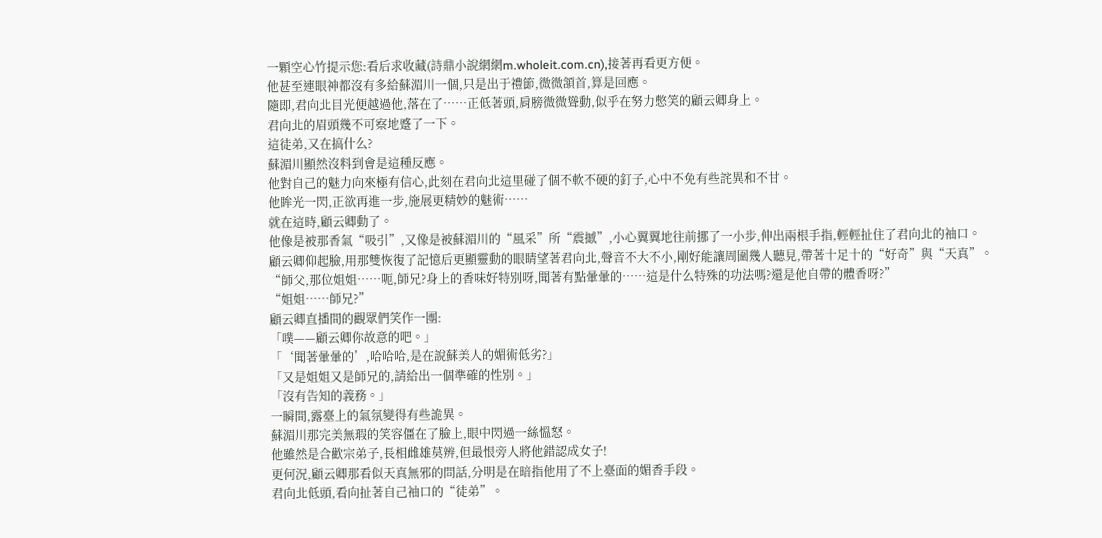一顆空心竹提示您:看后求收藏(詩鼎小說網網m.wholeit.com.cn),接著再看更方便。
他甚至連眼神都沒有多給蘇湄川一個,只是出于禮節,微微頷首,算是回應。
隨即,君向北目光便越過他,落在了……正低著頭,肩膀微微聳動,似乎在努力憋笑的顧云卿身上。
君向北的眉頭幾不可察地蹙了一下。
這徒弟,又在搞什么?
蘇湄川顯然沒料到會是這種反應。
他對自己的魅力向來極有信心,此刻在君向北這里碰了個不軟不硬的釘子,心中不免有些詫異和不甘。
他眸光一閃,正欲再進一步,施展更精妙的魅術……
就在這時,顧云卿動了。
他像是被那香氣“吸引”,又像是被蘇湄川的“風采”所“震撼”,小心翼翼地往前挪了一小步,伸出兩根手指,輕輕扯住了君向北的袖口。
顧云卿仰起臉,用那雙恢復了記憶后更顯靈動的眼睛望著君向北,聲音不大不小,剛好能讓周圍幾人聽見,帶著十足十的“好奇”與“天真”。
“師父,那位姐姐……呃,師兄?身上的香味好特別呀,聞著有點暈暈的……這是什么特殊的功法嗎?還是他自帶的體香呀?”
“姐姐……師兄?”
顧云卿直播間的觀眾們笑作一團:
「噗——顧云卿你故意的吧。」
「‘聞著暈暈的’,哈哈哈,是在說蘇美人的媚術低劣?」
「又是姐姐又是師兄的,請給出一個準確的性別。」
「沒有告知的義務。」
一瞬間,露臺上的氣氛變得有些詭異。
蘇湄川那完美無瑕的笑容僵在了臉上,眼中閃過一絲慍怒。
他雖然是合歡宗弟子,長相雌雄莫辨,但最恨旁人將他錯認成女子!
更何況,顧云卿那看似天真無邪的問話,分明是在暗指他用了不上臺面的媚香手段。
君向北低頭,看向扯著自己袖口的“徒弟”。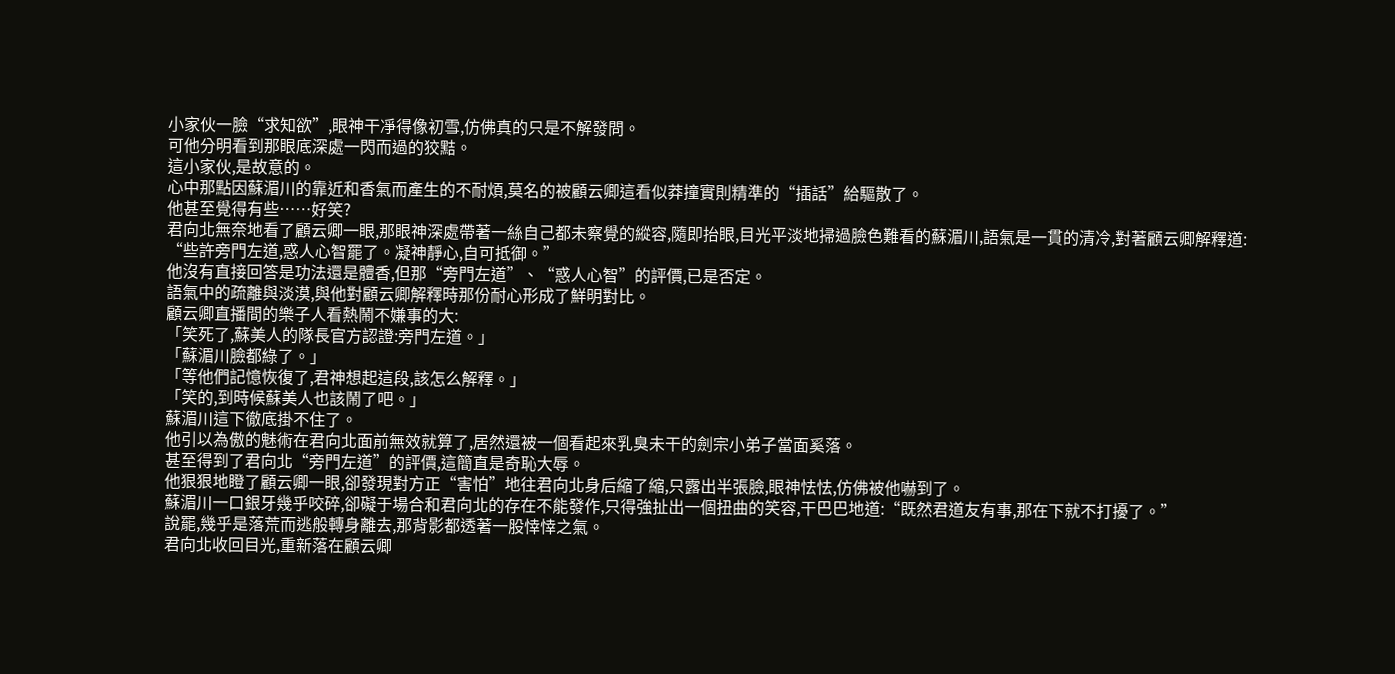小家伙一臉“求知欲”,眼神干凈得像初雪,仿佛真的只是不解發問。
可他分明看到那眼底深處一閃而過的狡黠。
這小家伙,是故意的。
心中那點因蘇湄川的靠近和香氣而產生的不耐煩,莫名的被顧云卿這看似莽撞實則精準的“插話”給驅散了。
他甚至覺得有些……好笑?
君向北無奈地看了顧云卿一眼,那眼神深處帶著一絲自己都未察覺的縱容,隨即抬眼,目光平淡地掃過臉色難看的蘇湄川,語氣是一貫的清冷,對著顧云卿解釋道:
“些許旁門左道,惑人心智罷了。凝神靜心,自可抵御。”
他沒有直接回答是功法還是體香,但那“旁門左道”、“惑人心智”的評價,已是否定。
語氣中的疏離與淡漠,與他對顧云卿解釋時那份耐心形成了鮮明對比。
顧云卿直播間的樂子人看熱鬧不嫌事的大:
「笑死了,蘇美人的隊長官方認證:旁門左道。」
「蘇湄川臉都綠了。」
「等他們記憶恢復了,君神想起這段,該怎么解釋。」
「笑的,到時候蘇美人也該鬧了吧。」
蘇湄川這下徹底掛不住了。
他引以為傲的魅術在君向北面前無效就算了,居然還被一個看起來乳臭未干的劍宗小弟子當面奚落。
甚至得到了君向北“旁門左道”的評價,這簡直是奇恥大辱。
他狠狠地瞪了顧云卿一眼,卻發現對方正“害怕”地往君向北身后縮了縮,只露出半張臉,眼神怯怯,仿佛被他嚇到了。
蘇湄川一口銀牙幾乎咬碎,卻礙于場合和君向北的存在不能發作,只得強扯出一個扭曲的笑容,干巴巴地道:“既然君道友有事,那在下就不打擾了。”
說罷,幾乎是落荒而逃般轉身離去,那背影都透著一股悻悻之氣。
君向北收回目光,重新落在顧云卿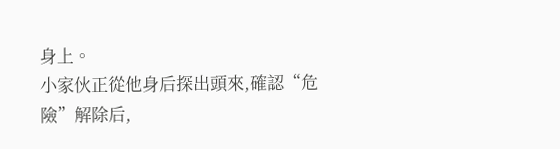身上。
小家伙正從他身后探出頭來,確認“危險”解除后,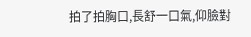拍了拍胸口,長舒一口氣,仰臉對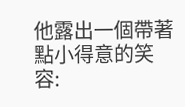他露出一個帶著點小得意的笑容: